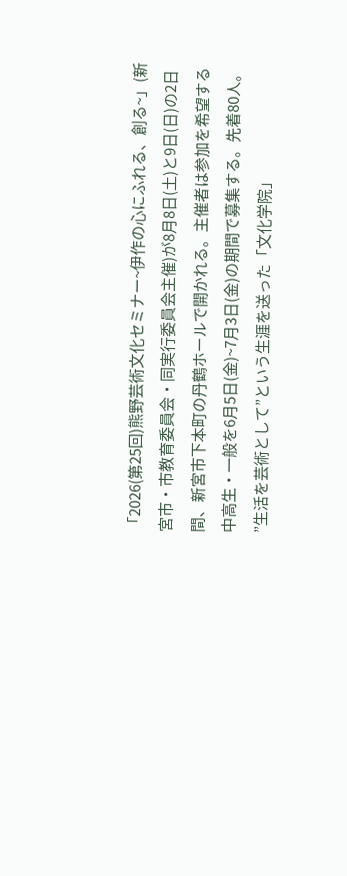「2026(第25回)熊野芸術文化セミナー~伊作の心にふれる、創る~」(新宮市・市教育委員会・同実行委員会主催)が8月8日(土)と9日(日)の2日間、新宮市下本町の丹鶴ホールで開かれる。主催者は参加を希望する中高生・一般を6月5日(金)~7月3日(金)の期間で募集する。先着80人。
”生活を芸術として”という生涯を送った「文化学院」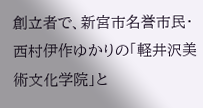創立者で、新宮市名誉市民・西村伊作ゆかりの「軽井沢美術文化学院」と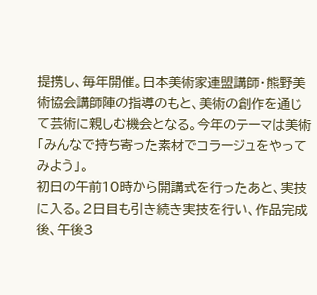提携し、毎年開催。日本美術家連盟講師・熊野美術協会講師陣の指導のもと、美術の創作を通じて芸術に親しむ機会となる。今年のテーマは美術「みんなで持ち寄った素材でコラージュをやってみよう」。
初日の午前10時から開講式を行ったあと、実技に入る。2日目も引き続き実技を行い、作品完成後、午後3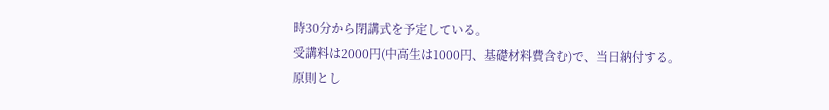時30分から閉講式を予定している。
受講料は2000円(中高生は1000円、基礎材料費含む)で、当日納付する。原則とし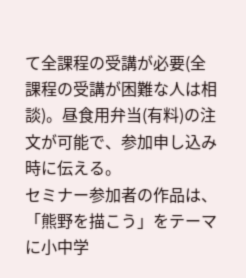て全課程の受講が必要(全課程の受講が困難な人は相談)。昼食用弁当(有料)の注文が可能で、参加申し込み時に伝える。
セミナー参加者の作品は、「熊野を描こう」をテーマに小中学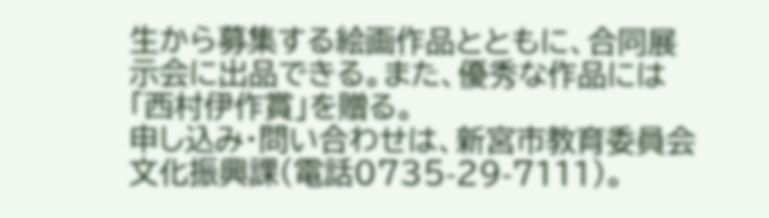生から募集する絵画作品とともに、合同展示会に出品できる。また、優秀な作品には「西村伊作賞」を贈る。
申し込み・問い合わせは、新宮市教育委員会文化振興課(電話0735-29-7111)。